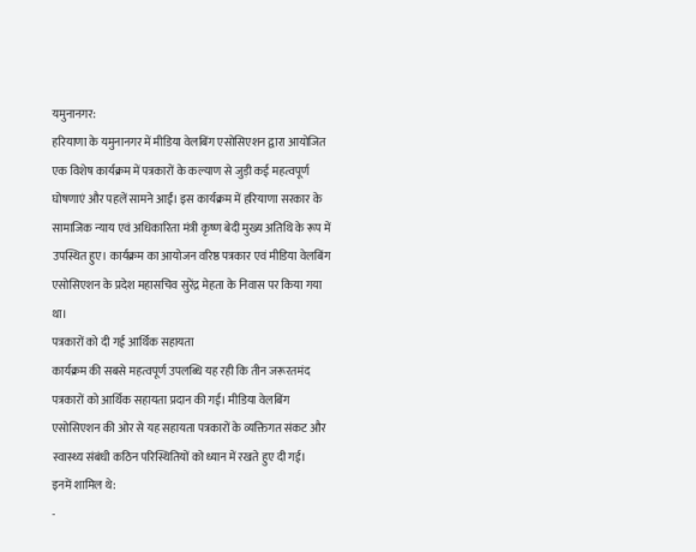यमुनानगर:
हरियाणा के यमुनानगर में मीडिया वेलबिंग एसोसिएशन द्वारा आयोजित एक विशेष कार्यक्रम में पत्रकारों के कल्याण से जुड़ी कई महत्वपूर्ण घोषणाएं और पहलें सामने आईं। इस कार्यक्रम में हरियाणा सरकार के सामाजिक न्याय एवं अधिकारिता मंत्री कृष्ण बेदी मुख्य अतिथि के रूप में उपस्थित हुए। कार्यक्रम का आयोजन वरिष्ठ पत्रकार एवं मीडिया वेलबिंग एसोसिएशन के प्रदेश महासचिव सुरेंद्र मेहता के निवास पर किया गया था।
पत्रकारों को दी गई आर्थिक सहायता
कार्यक्रम की सबसे महत्वपूर्ण उपलब्धि यह रही कि तीन जरूरतमंद पत्रकारों को आर्थिक सहायता प्रदान की गई। मीडिया वेलबिंग एसोसिएशन की ओर से यह सहायता पत्रकारों के व्यक्तिगत संकट और स्वास्थ्य संबंधी कठिन परिस्थितियों को ध्यान में रखते हुए दी गई।
इनमें शामिल थे:
-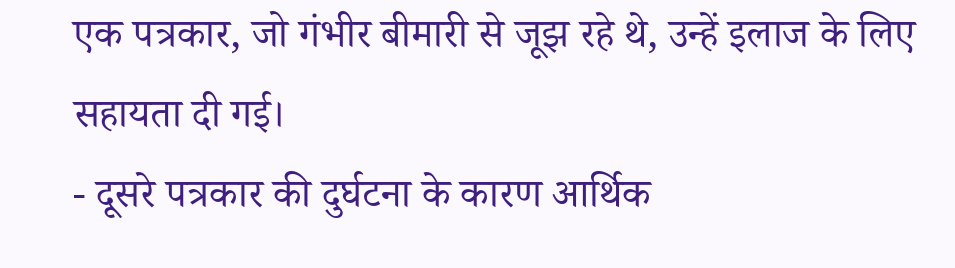एक पत्रकार, जो गंभीर बीमारी से जूझ रहे थे, उन्हें इलाज के लिए सहायता दी गई।
- दूसरे पत्रकार की दुर्घटना के कारण आर्थिक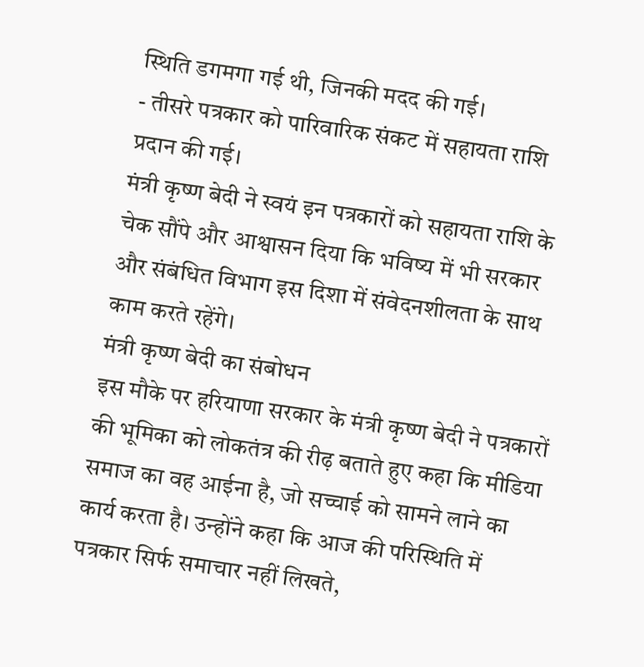स्थिति डगमगा गई थी, जिनकी मदद की गई।
- तीसरे पत्रकार को पारिवारिक संकट में सहायता राशि प्रदान की गई।
मंत्री कृष्ण बेदी ने स्वयं इन पत्रकारों को सहायता राशि के चेक सौंपे और आश्वासन दिया कि भविष्य में भी सरकार और संबंधित विभाग इस दिशा में संवेदनशीलता के साथ काम करते रहेंगे।
मंत्री कृष्ण बेदी का संबोधन
इस मौके पर हरियाणा सरकार के मंत्री कृष्ण बेदी ने पत्रकारों की भूमिका को लोकतंत्र की रीढ़ बताते हुए कहा कि मीडिया समाज का वह आईना है, जो सच्चाई को सामने लाने का कार्य करता है। उन्होंने कहा कि आज की परिस्थिति में पत्रकार सिर्फ समाचार नहीं लिखते,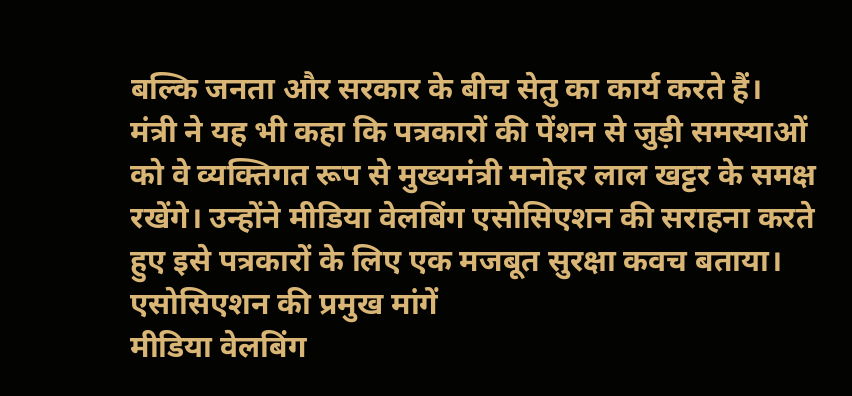बल्कि जनता और सरकार के बीच सेतु का कार्य करते हैं।
मंत्री ने यह भी कहा कि पत्रकारों की पेंशन से जुड़ी समस्याओं को वे व्यक्तिगत रूप से मुख्यमंत्री मनोहर लाल खट्टर के समक्ष रखेंगे। उन्होंने मीडिया वेलबिंग एसोसिएशन की सराहना करते हुए इसे पत्रकारों के लिए एक मजबूत सुरक्षा कवच बताया।
एसोसिएशन की प्रमुख मांगें
मीडिया वेलबिंग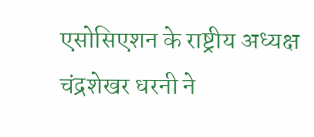एसोसिएशन के राष्ट्रीय अध्यक्ष चंद्रशेखर धरनी ने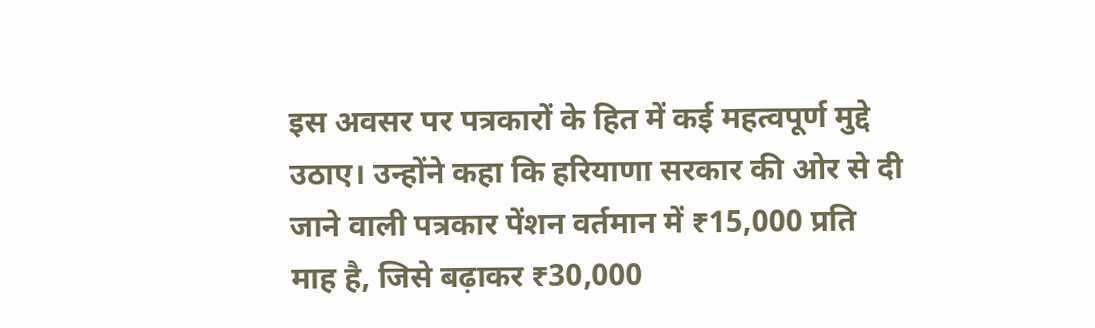इस अवसर पर पत्रकारों के हित में कई महत्वपूर्ण मुद्दे उठाए। उन्होंने कहा कि हरियाणा सरकार की ओर से दी जाने वाली पत्रकार पेंशन वर्तमान में ₹15,000 प्रति माह है, जिसे बढ़ाकर ₹30,000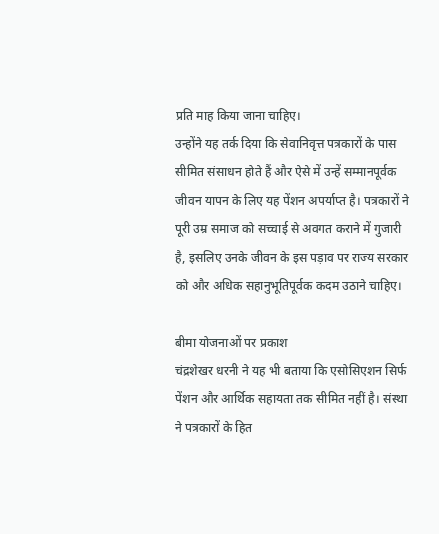प्रति माह किया जाना चाहिए।
उन्होंने यह तर्क दिया कि सेवानिवृत्त पत्रकारों के पास सीमित संसाधन होते हैं और ऐसे में उन्हें सम्मानपूर्वक जीवन यापन के लिए यह पेंशन अपर्याप्त है। पत्रकारों ने पूरी उम्र समाज को सच्चाई से अवगत कराने में गुजारी है, इसलिए उनके जीवन के इस पड़ाव पर राज्य सरकार को और अधिक सहानुभूतिपूर्वक कदम उठाने चाहिए।

बीमा योजनाओं पर प्रकाश
चंद्रशेखर धरनी ने यह भी बताया कि एसोसिएशन सिर्फ पेंशन और आर्थिक सहायता तक सीमित नहीं है। संस्था ने पत्रकारों के हित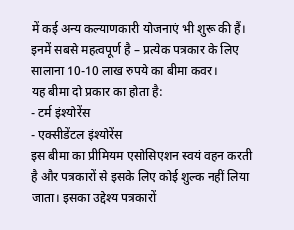में कई अन्य कल्याणकारी योजनाएं भी शुरू की हैं। इनमें सबसे महत्वपूर्ण है – प्रत्येक पत्रकार के लिए सालाना 10-10 लाख रुपये का बीमा कवर।
यह बीमा दो प्रकार का होता है:
- टर्म इंश्योरेंस
- एक्सीडेंटल इंश्योरेंस
इस बीमा का प्रीमियम एसोसिएशन स्वयं वहन करती है और पत्रकारों से इसके लिए कोई शुल्क नहीं लिया जाता। इसका उद्देश्य पत्रकारों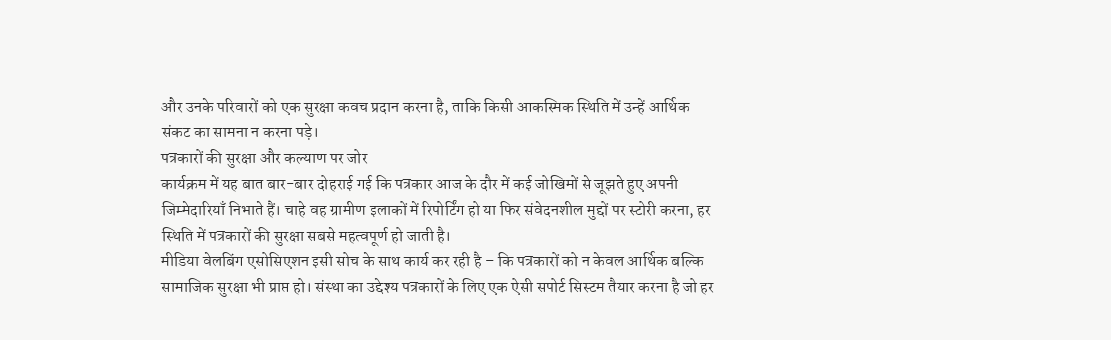और उनके परिवारों को एक सुरक्षा कवच प्रदान करना है, ताकि किसी आकस्मिक स्थिति में उन्हें आर्थिक संकट का सामना न करना पड़े।
पत्रकारों की सुरक्षा और कल्याण पर जोर
कार्यक्रम में यह बात बार-बार दोहराई गई कि पत्रकार आज के दौर में कई जोखिमों से जूझते हुए अपनी जिम्मेदारियाँ निभाते हैं। चाहे वह ग्रामीण इलाकों में रिपोर्टिंग हो या फिर संवेदनशील मुद्दों पर स्टोरी करना, हर स्थिति में पत्रकारों की सुरक्षा सबसे महत्वपूर्ण हो जाती है।
मीडिया वेलबिंग एसोसिएशन इसी सोच के साथ कार्य कर रही है – कि पत्रकारों को न केवल आर्थिक बल्कि सामाजिक सुरक्षा भी प्राप्त हो। संस्था का उद्देश्य पत्रकारों के लिए एक ऐसी सपोर्ट सिस्टम तैयार करना है जो हर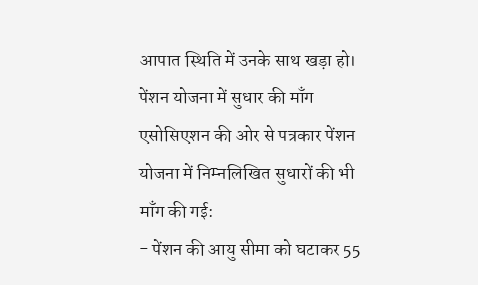आपात स्थिति में उनके साथ खड़ा हो।
पेंशन योजना में सुधार की माँग
एसोसिएशन की ओर से पत्रकार पेंशन योजना में निम्नलिखित सुधारों की भी माँग की गई:
- पेंशन की आयु सीमा को घटाकर 55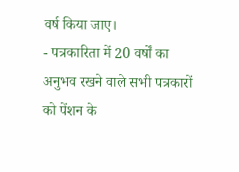वर्ष किया जाए।
- पत्रकारिता में 20 वर्षों का अनुभव रखने वाले सभी पत्रकारों को पेंशन के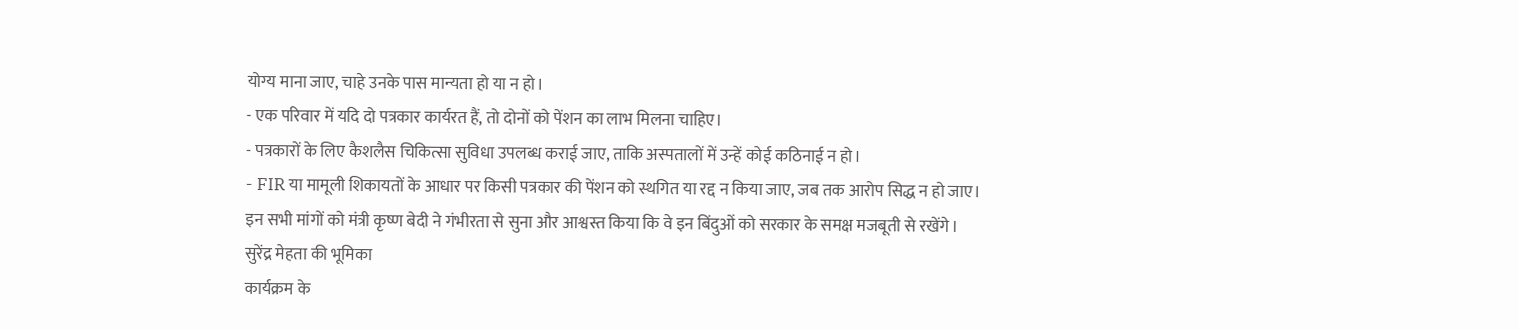योग्य माना जाए, चाहे उनके पास मान्यता हो या न हो।
- एक परिवार में यदि दो पत्रकार कार्यरत हैं, तो दोनों को पेंशन का लाभ मिलना चाहिए।
- पत्रकारों के लिए कैशलैस चिकित्सा सुविधा उपलब्ध कराई जाए, ताकि अस्पतालों में उन्हें कोई कठिनाई न हो।
- FIR या मामूली शिकायतों के आधार पर किसी पत्रकार की पेंशन को स्थगित या रद्द न किया जाए, जब तक आरोप सिद्ध न हो जाए।
इन सभी मांगों को मंत्री कृष्ण बेदी ने गंभीरता से सुना और आश्वस्त किया कि वे इन बिंदुओं को सरकार के समक्ष मजबूती से रखेंगे।
सुरेंद्र मेहता की भूमिका
कार्यक्रम के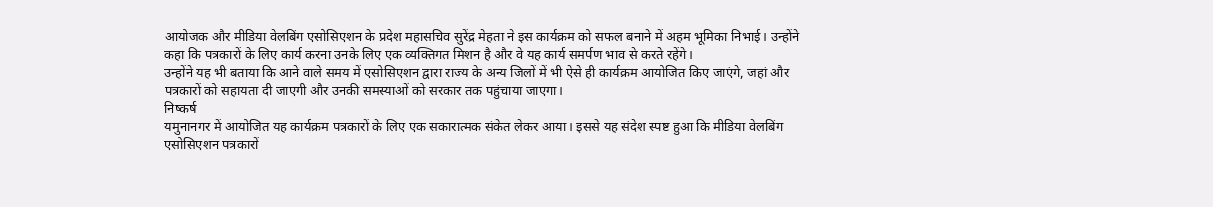आयोजक और मीडिया वेलबिंग एसोसिएशन के प्रदेश महासचिव सुरेंद्र मेहता ने इस कार्यक्रम को सफल बनाने में अहम भूमिका निभाई। उन्होंने कहा कि पत्रकारों के लिए कार्य करना उनके लिए एक व्यक्तिगत मिशन है और वे यह कार्य समर्पण भाव से करते रहेंगे।
उन्होंने यह भी बताया कि आने वाले समय में एसोसिएशन द्वारा राज्य के अन्य जिलों में भी ऐसे ही कार्यक्रम आयोजित किए जाएंगे, जहां और पत्रकारों को सहायता दी जाएगी और उनकी समस्याओं को सरकार तक पहुंचाया जाएगा।
निष्कर्ष
यमुनानगर में आयोजित यह कार्यक्रम पत्रकारों के लिए एक सकारात्मक संकेत लेकर आया। इससे यह संदेश स्पष्ट हुआ कि मीडिया वेलबिंग एसोसिएशन पत्रकारों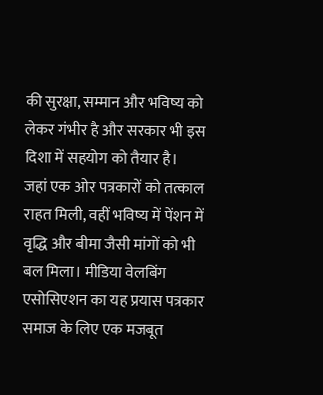की सुरक्षा, सम्मान और भविष्य को लेकर गंभीर है और सरकार भी इस दिशा में सहयोग को तैयार है।
जहां एक ओर पत्रकारों को तत्काल राहत मिली, वहीं भविष्य में पेंशन में वृद्धि और बीमा जैसी मांगों को भी बल मिला। मीडिया वेलबिंग एसोसिएशन का यह प्रयास पत्रकार समाज के लिए एक मजबूत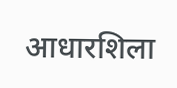आधारशिला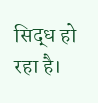सिद्ध हो रहा है।